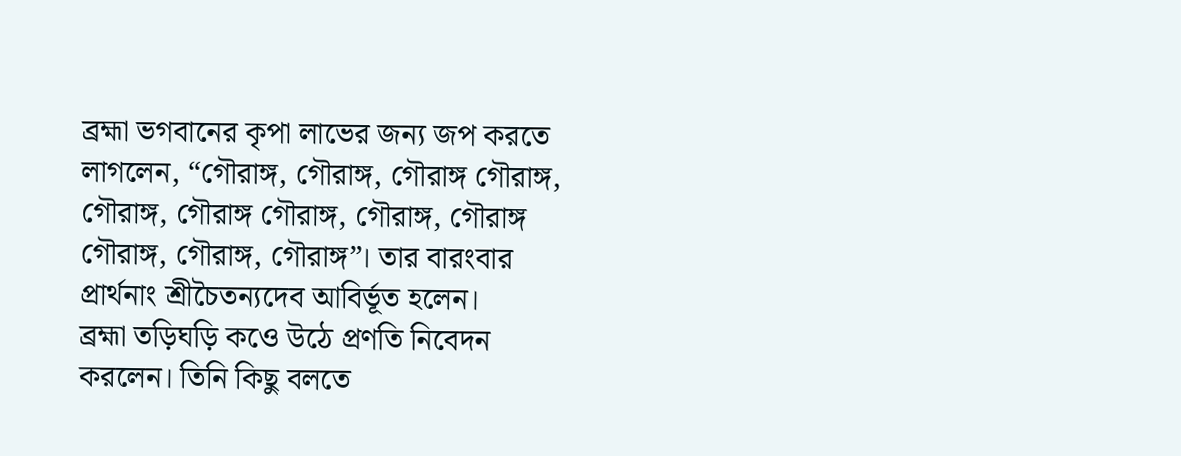ব্রহ্মা ভগবানের কৃপা লাভের জন্য জপ করতে লাগলেন, “গৌরাঙ্গ, গৌরাঙ্গ, গৌরাঙ্গ গৌরাঙ্গ, গৌরাঙ্গ, গৌরাঙ্গ গৌরাঙ্গ, গৌরাঙ্গ, গৌরাঙ্গ গৌরাঙ্গ, গৌরাঙ্গ, গৌরাঙ্গ”। তার বারংবার প্রার্থনাং শ্রীচৈতন্যদেব আবির্ভূত হলেন।
ব্রহ্মা তড়িঘড়ি কওে উঠে প্রণতি নিবেদন করলেন। তিনি কিছু বলতে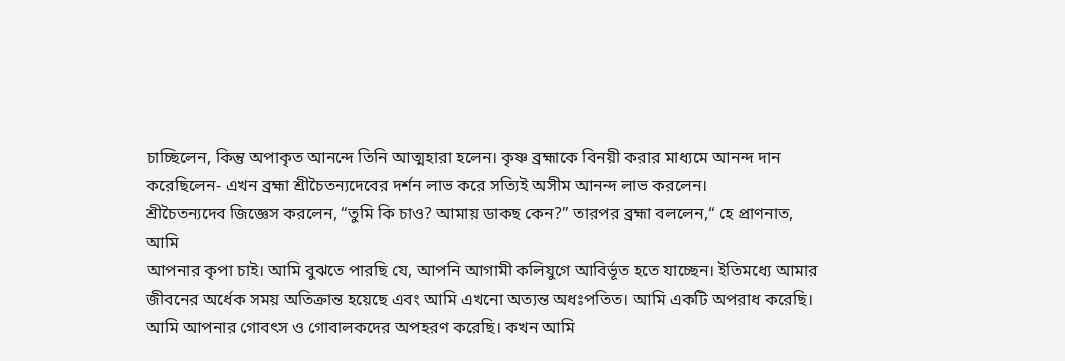চাচ্ছিলেন, কিন্তু অপাকৃত আনন্দে তিনি আত্মহারা হলেন। কৃষ্ণ ব্রহ্মাকে বিনয়ী করার মাধ্যমে আনন্দ দান করেছিলেন- এখন ব্রহ্মা শ্রীচৈতন্যদেবের দর্শন লাভ করে সত্যিই অসীম আনন্দ লাভ করলেন।
শ্রীচৈতন্যদেব জিজ্ঞেস করলেন, “তুমি কি চাও? আমায় ডাকছ কেন?” তারপর ব্রহ্মা বললেন,“ হে প্রাণনাত, আমি
আপনার কৃপা চাই। আমি বুঝতে পারছি যে, আপনি আগামী কলিযুগে আবির্ভূত হতে যাচ্ছেন। ইতিমধ্যে আমার
জীবনের অর্ধেক সময় অতিক্রান্ত হয়েছে এবং আমি এখনো অত্যন্ত অধঃপতিত। আমি একটি অপরাধ করেছি। আমি আপনার গোবৎস ও গোবালকদের অপহরণ করেছি। কখন আমি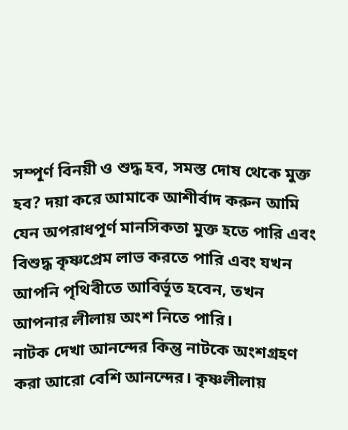সম্পূর্ণ বিনয়ী ও শুদ্ধ হব, সমস্ত দোষ থেকে মুক্ত হব? দয়া করে আমাকে আশীর্বাদ করুন আমি যেন অপরাধপূর্ণ মানসিকতা মুক্ত হতে পারি এবং বিশুদ্ধ কৃষ্ণপ্রেম লাভ করতে পারি এবং যখন আপনি পৃথিবীতে আবির্ভূত হবেন, তখন আপনার লীলায় অংশ নিতে পারি।
নাটক দেখা আনন্দের কিন্তু নাটকে অংশগ্রহণ করা আরো বেশি আনন্দের। কৃষ্ণলীলায়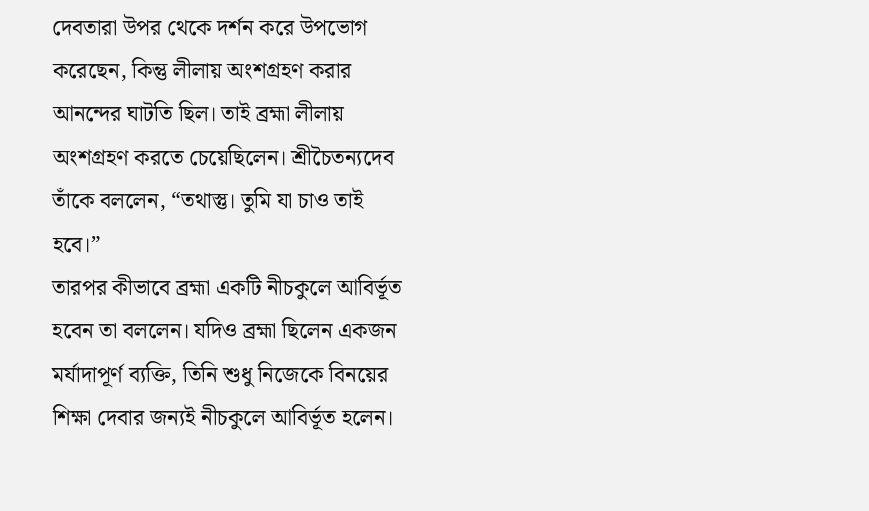দেবতারা উপর থেকে দর্শন করে উপভোগ করেছেন, কিন্তু লীলায় অংশগ্রহণ করার আনন্দের ঘাটতি ছিল। তাই ব্রহ্মা লীলায় অংশগ্রহণ করতে চেয়েছিলেন। শ্রীচৈতন্যদেব তাঁকে বললেন, “তথাস্তু। তুমি যা চাও তাই হবে।”
তারপর কীভাবে ব্রহ্মা একটি নীচকুলে আবির্ভূত হবেন তা বললেন। যদিও ব্রহ্মা ছিলেন একজন মর্যাদাপূর্ণ ব্যক্তি, তিনি শুধু নিজেকে বিনয়ের শিক্ষা দেবার জন্যই নীচকুলে আবির্ভূত হলেন।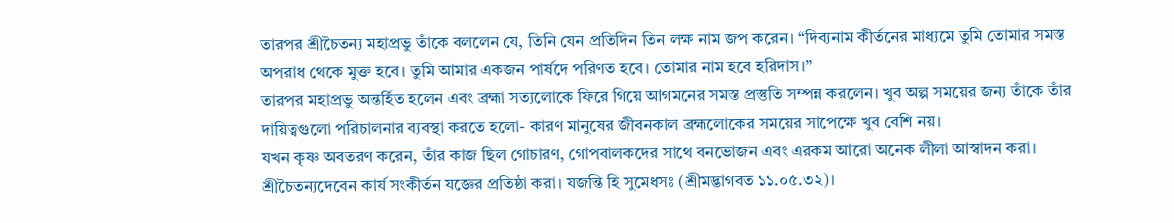তারপর শ্রীচৈতন্য মহাপ্রভু তাঁকে বললেন যে, তিনি যেন প্রতিদিন তিন লক্ষ নাম জপ করেন। “দিব্যনাম কীর্তনের মাধ্যমে তুমি তোমার সমস্ত অপরাধ থেকে মুক্ত হবে। তুমি আমার একজন পার্ষদে পরিণত হবে। তোমার নাম হবে হরিদাস।”
তারপর মহাপ্রভু অন্তর্হিত হলেন এবং ব্রহ্মা সত্যলোকে ফিরে গিয়ে আগমনের সমস্ত প্রস্তুতি সম্পন্ন করলেন। খুব অল্প সময়ের জন্য তাঁকে তাঁর দায়িত্বগুলো পরিচালনার ব্যবস্থা করতে হলো- কারণ মানুষের জীবনকাল ব্রহ্মলোকের সময়ের সাপেক্ষে খুব বেশি নয়।
যখন কৃষ্ণ অবতরণ করেন, তাঁর কাজ ছিল গোচারণ, গোপবালকদের সাথে বনভোজন এবং এরকম আরো অনেক লীলা আস্বাদন করা। শ্রীচৈতন্যদেবেন কার্য সংকীর্তন যজ্ঞের প্রতিষ্ঠা করা। যজন্তি হি সুমেধসঃ (শ্রীমদ্ভাগবত ১১.০৫.৩২)।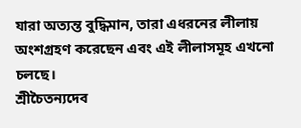যারা অত্যন্ত বুদ্ধিমান, তারা এধরনের লীলায় অংশগ্রহণ করেছেন এবং এই লীলাসমূহ এখনো চলছে।
শ্রীচৈতন্যদেব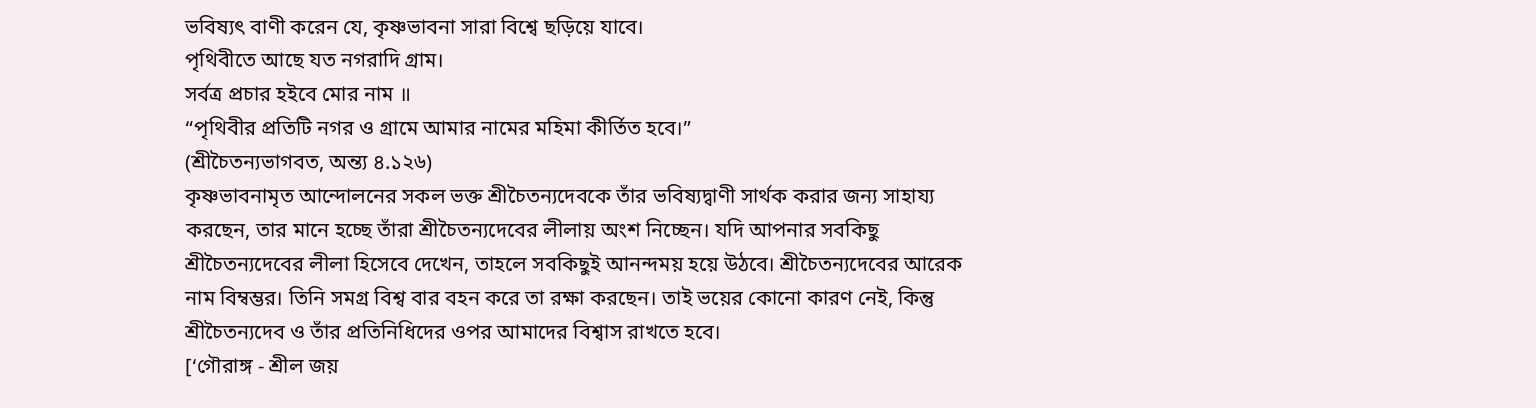ভবিষ্যৎ বাণী করেন যে, কৃষ্ণভাবনা সারা বিশ্বে ছড়িয়ে যাবে।
পৃথিবীতে আছে যত নগরাদি গ্রাম।
সর্বত্র প্রচার হইবে মোর নাম ॥
“পৃথিবীর প্রতিটি নগর ও গ্রামে আমার নামের মহিমা কীর্তিত হবে।”
(শ্রীচৈতন্যভাগবত, অন্ত্য ৪.১২৬)
কৃষ্ণভাবনামৃত আন্দোলনের সকল ভক্ত শ্রীচৈতন্যদেবকে তাঁর ভবিষ্যদ্বাণী সার্থক করার জন্য সাহায্য করছেন, তার মানে হচ্ছে তাঁরা শ্রীচৈতন্যদেবের লীলায় অংশ নিচ্ছেন। যদি আপনার সবকিছু শ্রীচৈতন্যদেবের লীলা হিসেবে দেখেন, তাহলে সবকিছুই আনন্দময় হয়ে উঠবে। শ্রীচৈতন্যদেবের আরেক নাম বিম্বম্ভর। তিনি সমগ্র বিশ্ব বার বহন করে তা রক্ষা করছেন। তাই ভয়ের কোনো কারণ নেই, কিন্তু শ্রীচৈতন্যদেব ও তাঁর প্রতিনিধিদের ওপর আমাদের বিশ্বাস রাখতে হবে।
[‘গৌরাঙ্গ - শ্রীল জয়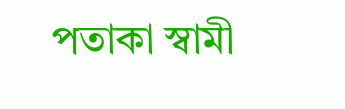পতাকা স্বামী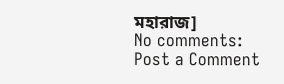মহারাজ]
No comments:
Post a Comment